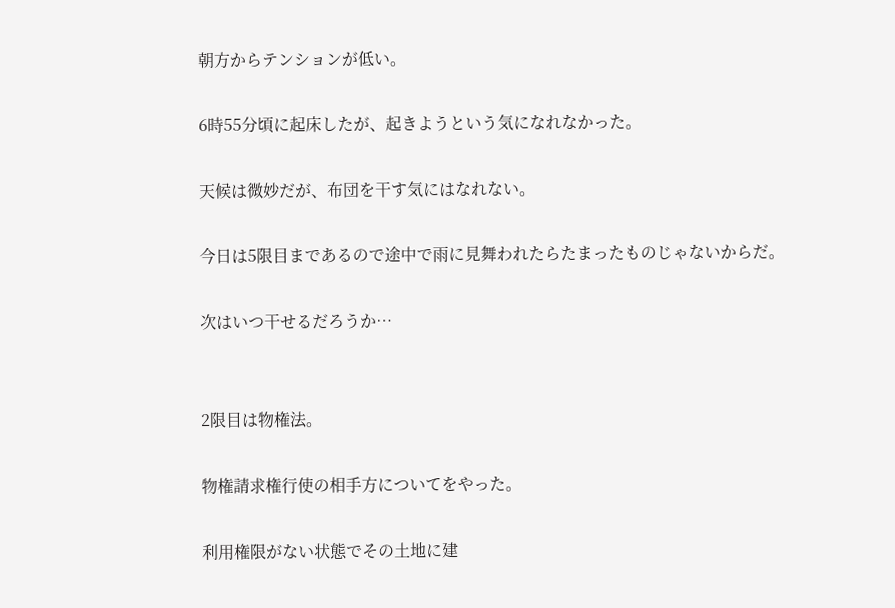朝方からテンションが低い。

6時55分頃に起床したが、起きようという気になれなかった。

天候は微妙だが、布団を干す気にはなれない。

今日は5限目まであるので途中で雨に見舞われたらたまったものじゃないからだ。

次はいつ干せるだろうか…


2限目は物権法。

物権請求権行使の相手方についてをやった。

利用権限がない状態でその土地に建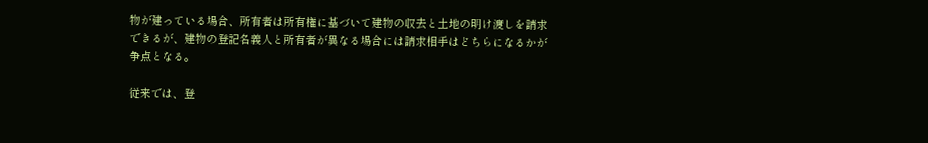物が建っている場合、所有者は所有権に基づいて建物の収去と土地の明け渡しを請求できるが、建物の登記名義人と所有者が異なる場合には請求相手はどちらになるかが争点となる。

従来では、登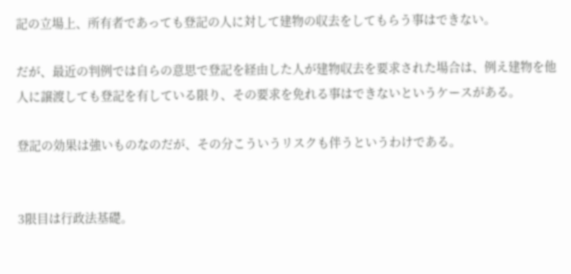記の立場上、所有者であっても登記の人に対して建物の収去をしてもらう事はできない。

だが、最近の判例では自らの意思で登記を経由した人が建物収去を要求された場合は、例え建物を他人に譲渡しても登記を有している限り、その要求を免れる事はできないというケースがある。

登記の効果は強いものなのだが、その分こういうリスクも伴うというわけである。


3限目は行政法基礎。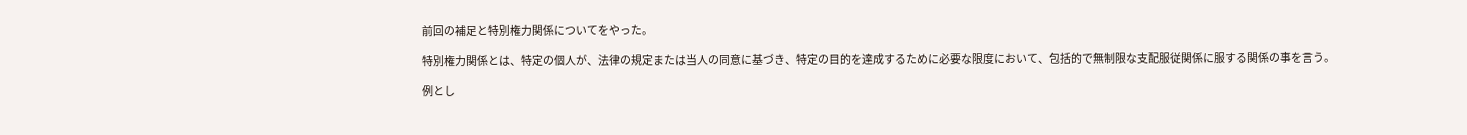前回の補足と特別権力関係についてをやった。

特別権力関係とは、特定の個人が、法律の規定または当人の同意に基づき、特定の目的を達成するために必要な限度において、包括的で無制限な支配服従関係に服する関係の事を言う。

例とし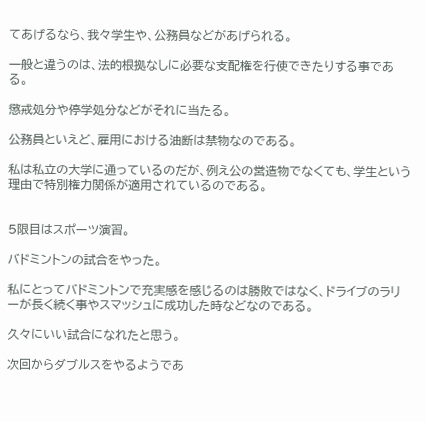てあげるなら、我々学生や、公務員などがあげられる。

一般と違うのは、法的根拠なしに必要な支配権を行使できたりする事である。

懲戒処分や停学処分などがそれに当たる。

公務員といえど、雇用における油断は禁物なのである。

私は私立の大学に通っているのだが、例え公の営造物でなくても、学生という理由で特別権力関係が適用されているのである。


5限目はスポーツ演習。

バドミントンの試合をやった。

私にとってバドミントンで充実感を感じるのは勝敗ではなく、ドライブのラリーが長く続く事やスマッシュに成功した時などなのである。

久々にいい試合になれたと思う。

次回からダブルスをやるようであ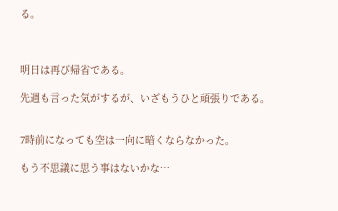る。



明日は再び帰省である。

先週も言った気がするが、いざもうひと頑張りである。


7時前になっても空は一向に暗くならなかった。

もう不思議に思う事はないかな…